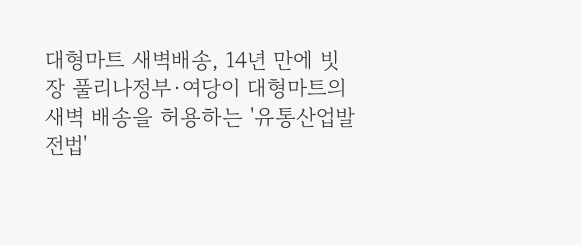대형마트 새벽배송, 14년 만에 빗장 풀리나정부·여당이 대형마트의 새벽 배송을 허용하는 '유통산업발전법'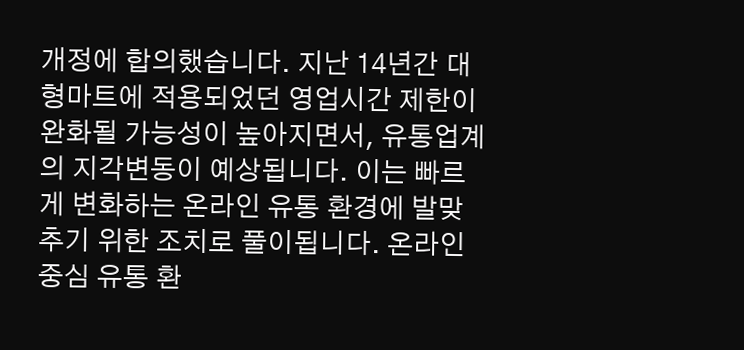개정에 합의했습니다. 지난 14년간 대형마트에 적용되었던 영업시간 제한이 완화될 가능성이 높아지면서, 유통업계의 지각변동이 예상됩니다. 이는 빠르게 변화하는 온라인 유통 환경에 발맞추기 위한 조치로 풀이됩니다. 온라인 중심 유통 환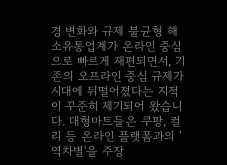경 변화와 규제 불균형 해소유통업계가 온라인 중심으로 빠르게 재편되면서, 기존의 오프라인 중심 규제가 시대에 뒤떨어졌다는 지적이 꾸준히 제기되어 왔습니다. 대형마트들은 쿠팡, 컬리 등 온라인 플랫폼과의 '역차별'을 주장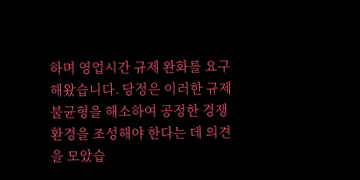하며 영업시간 규제 완화를 요구해왔습니다. 당정은 이러한 규제 불균형을 해소하여 공정한 경쟁 환경을 조성해야 한다는 데 의견을 모았습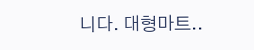니다. 대형마트..